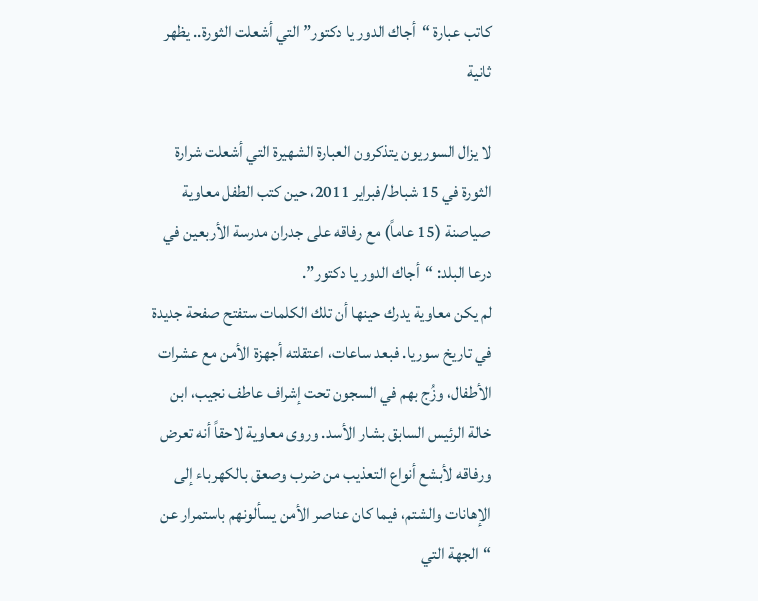كاتب عبارة “أجاك الدور يا دكتور” التي أشعلت الثورة.. يظهر ثانية

لا يزال السوريون يتذكرون العبارة الشهيرة التي أشعلت شرارة الثورة في 15 شباط/فبراير 2011، حين كتب الطفل معاوية صياصنة (15 عاماً) مع رفاقه على جدران مدرسة الأربعين في درعا البلد: “أجاك الدور يا دكتور”.
لم يكن معاوية يدرك حينها أن تلك الكلمات ستفتح صفحة جديدة في تاريخ سوريا. فبعد ساعات، اعتقلته أجهزة الأمن مع عشرات الأطفال، وزُج بهم في السجون تحت إشراف عاطف نجيب، ابن خالة الرئيس السابق بشار الأسد. وروى معاوية لاحقاً أنه تعرض ورفاقه لأبشع أنواع التعذيب من ضرب وصعق بالكهرباء إلى الإهانات والشتم، فيما كان عناصر الأمن يسألونهم باستمرار عن “الجهة التي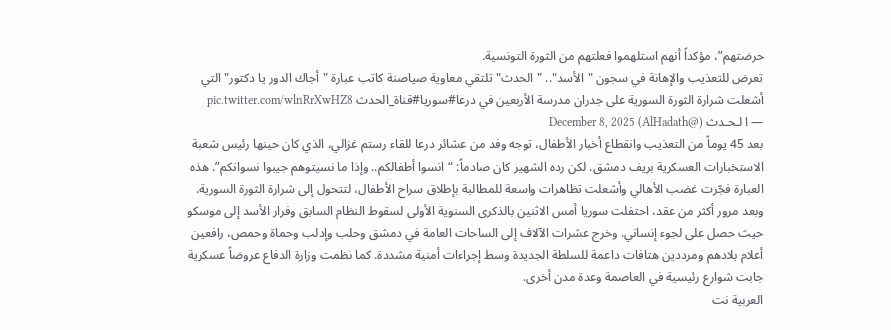حرضتهم”، مؤكداً أنهم استلهموا فعلتهم من الثورة التونسية.
تعرض للتعذيب والإهانة في سجون "الأسد".. "الحدث" تلتقي معاوية صياصنة كاتب عبارة "أجاك الدور يا دكتور" التي أشعلت شرارة الثورة السورية على جدران مدرسة الأربعين في درعا#سوريا#قناة_الحدث pic.twitter.com/wlnRrXwHZ8
— ا لـحـدث (@AlHadath) December 8, 2025
بعد 45 يوماً من التعذيب وانقطاع أخبار الأطفال، توجه وفد من عشائر درعا للقاء رستم غزالي، الذي كان حينها رئيس شعبة الاستخبارات العسكرية بريف دمشق. لكن رده الشهير كان صادماً: “انسوا أطفالكم.. وإذا ما نسيتوهم جيبوا نسوانكم”. هذه العبارة فجّرت غضب الأهالي وأشعلت تظاهرات واسعة للمطالبة بإطلاق سراح الأطفال، لتتحول إلى شرارة الثورة السورية.
وبعد مرور أكثر من عقد، احتفلت سوريا أمس الاثنين بالذكرى السنوية الأولى لسقوط النظام السابق وفرار الأسد إلى موسكو حيث حصل على لجوء إنساني. وخرج عشرات الآلاف إلى الساحات العامة في دمشق وحلب وإدلب وحماة وحمص، رافعين أعلام بلادهم ومرددين هتافات داعمة للسلطة الجديدة وسط إجراءات أمنية مشددة. كما نظمت وزارة الدفاع عروضاً عسكرية جابت شوارع رئيسية في العاصمة وعدة مدن أخرى.
العربية نت